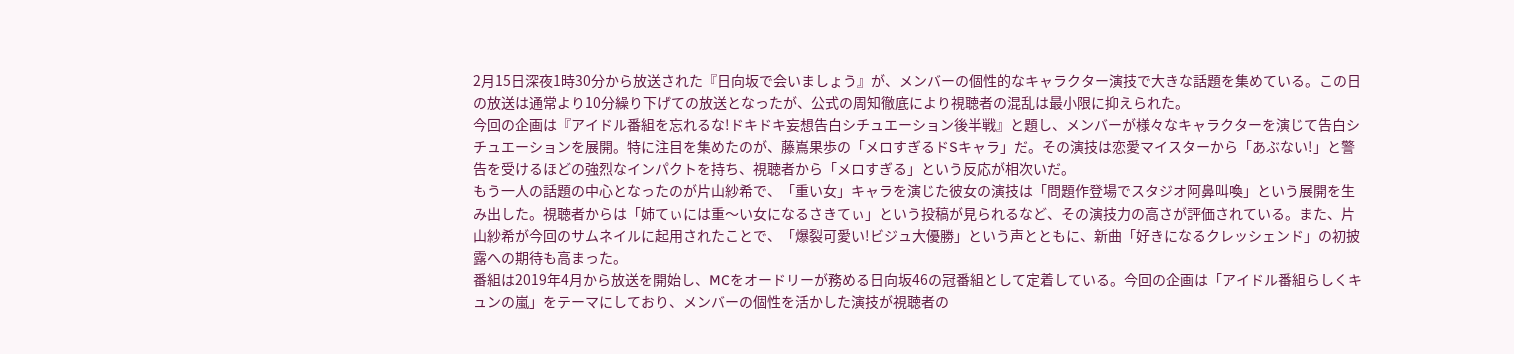2月15日深夜1時30分から放送された『日向坂で会いましょう』が、メンバーの個性的なキャラクター演技で大きな話題を集めている。この日の放送は通常より10分繰り下げての放送となったが、公式の周知徹底により視聴者の混乱は最小限に抑えられた。
今回の企画は『アイドル番組を忘れるな!ドキドキ妄想告白シチュエーション後半戦』と題し、メンバーが様々なキャラクターを演じて告白シチュエーションを展開。特に注目を集めたのが、藤嶌果歩の「メロすぎるドSキャラ」だ。その演技は恋愛マイスターから「あぶない!」と警告を受けるほどの強烈なインパクトを持ち、視聴者から「メロすぎる」という反応が相次いだ。
もう一人の話題の中心となったのが片山紗希で、「重い女」キャラを演じた彼女の演技は「問題作登場でスタジオ阿鼻叫喚」という展開を生み出した。視聴者からは「姉てぃには重〜い女になるさきてぃ」という投稿が見られるなど、その演技力の高さが評価されている。また、片山紗希が今回のサムネイルに起用されたことで、「爆裂可愛い!ビジュ大優勝」という声とともに、新曲「好きになるクレッシェンド」の初披露への期待も高まった。
番組は2019年4月から放送を開始し、MCをオードリーが務める日向坂46の冠番組として定着している。今回の企画は「アイドル番組らしくキュンの嵐」をテーマにしており、メンバーの個性を活かした演技が視聴者の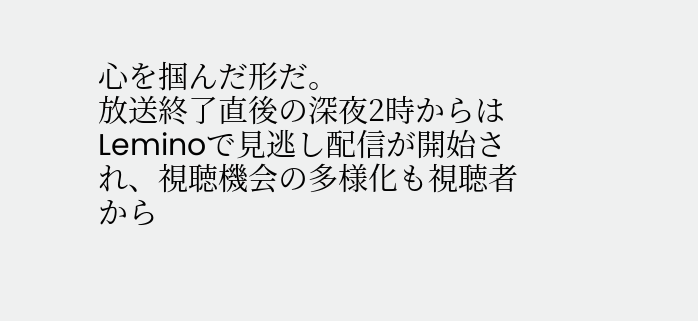心を掴んだ形だ。
放送終了直後の深夜2時からはLeminoで見逃し配信が開始され、視聴機会の多様化も視聴者から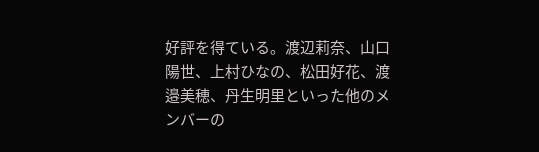好評を得ている。渡辺莉奈、山口陽世、上村ひなの、松田好花、渡邉美穂、丹生明里といった他のメンバーの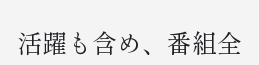活躍も含め、番組全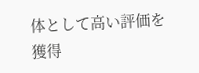体として高い評価を獲得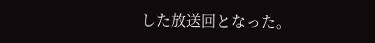した放送回となった。